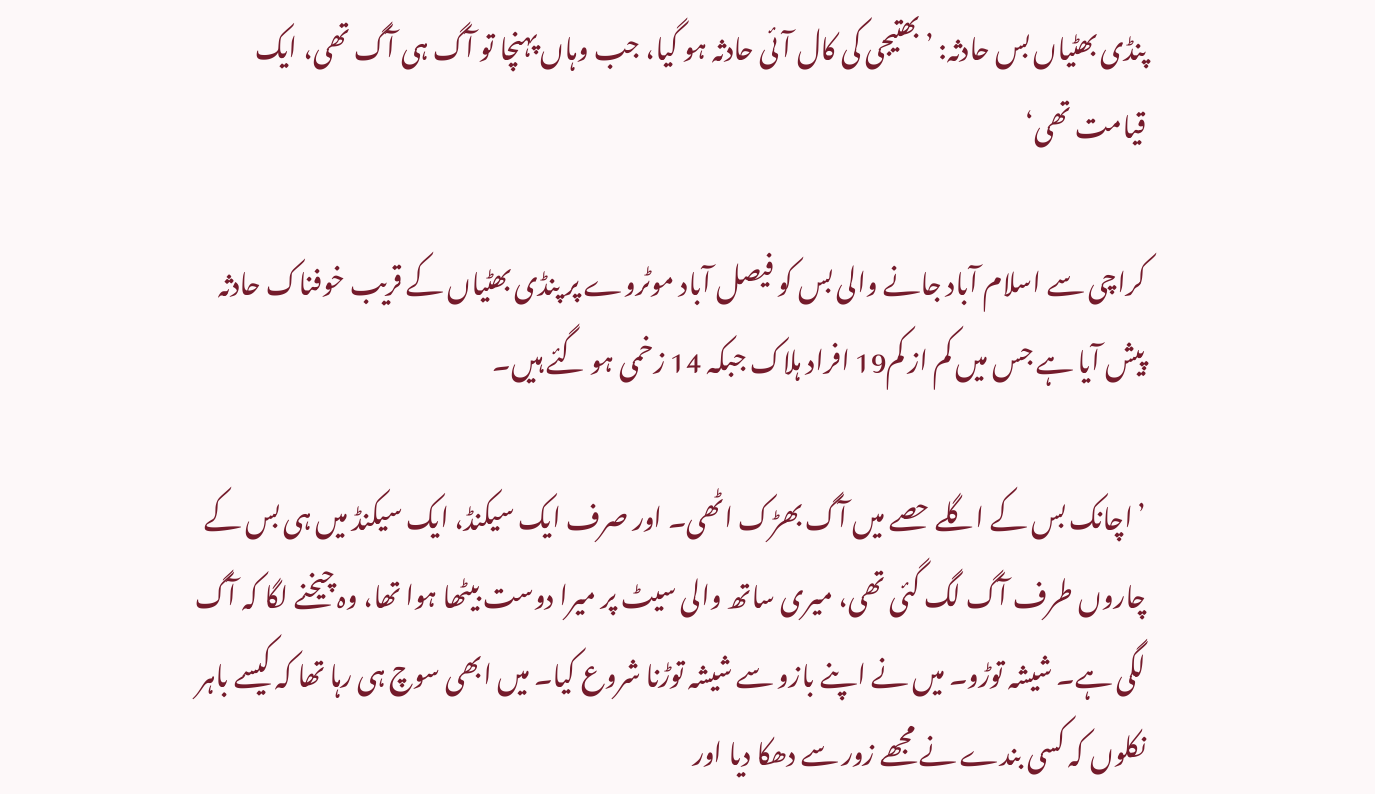پنڈی بھٹیاں بس حادثہ: ’بھتیجی کی کال آئی حادثہ ہو گیا، جب وہاں پہنچا تو آگ ہی آگ تھی، ایک قیامت تھی‘

کراچی سے اسلام آباد جانے والی بس کو فیصل آباد موٹروے پر پنڈی بھٹیاں کے قریب خوفناک حادثہ پیش آیا ہے جس میں کم از کم19 افراد ہلاک جبکہ 14 زخمی ہو گئے ہیں۔

’اچانک بس کے اگلے حصے میں آگ بھڑک اٹھی۔ اور صرف ایک سیکنڈ، ایک سیکنڈ میں ہی بس کے چاروں طرف آگ لگ گئی تھی، میری ساتھ والی سیٹ پر میرا دوست بیٹھا ہوا تھا، وہ چیخنے لگا کہ آگ لگی ہے۔ شیشہ توڑو۔ میں نے اپنے بازو سے شیشہ توڑنا شروع کیا۔ میں ابھی سوچ ہی رہا تھا کہ کیسے باہر نکلوں کہ کسی بندے نے مجھے زور سے دھکا دیا اور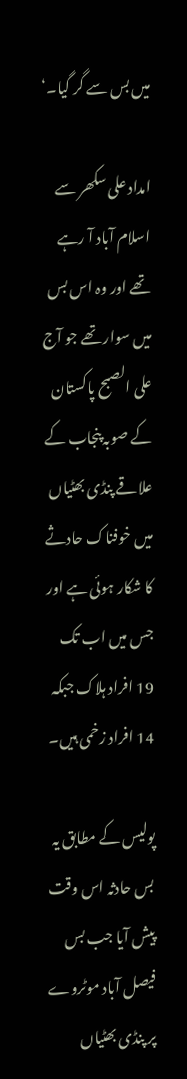میں بس سے گر گیا۔‘

امداد علی سکھر سے اسلام آباد آ رہے تھے اور وہ اس بس میں سوار تھے جو آج علی الصبح پاکستان کے صوبہ پنجاب کے علاقے پنڈی بھٹیاں میں خوفناک حادثے کا شکار ہوئی ہے اور جس میں اب تک 19 افراد ہلاک جبکہ 14 افراد زخمی ہیں۔

پولیس کے مطابق یہ بس حادثہ اس وقت پیش آیا جب بس فیصل آباد موٹروے پر پنڈی بھٹیاں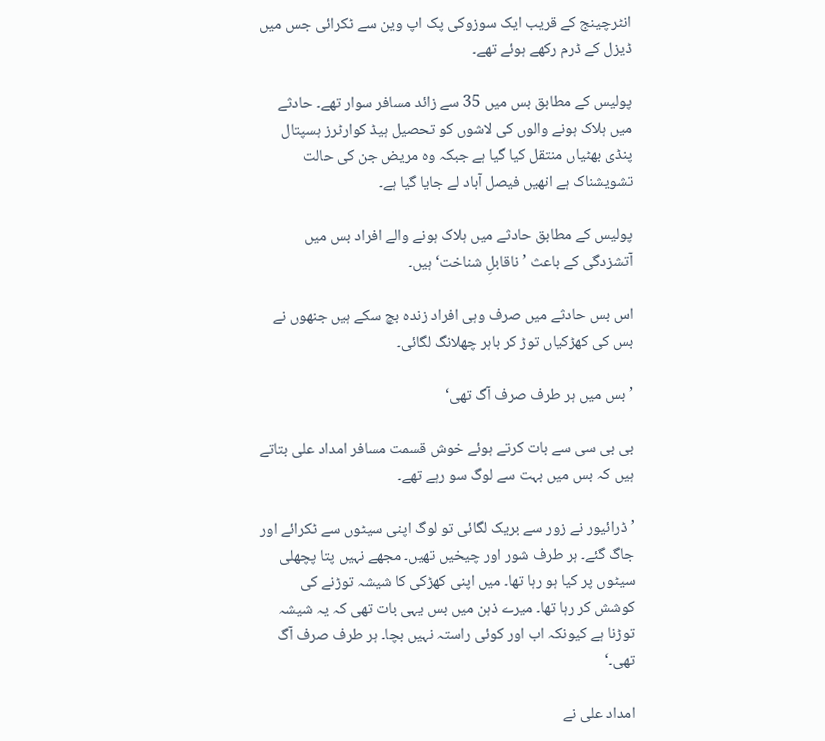انٹرچینج کے قریب ایک سوزوکی پک اپ وین سے ٹکرائی جس میں ڈیزل کے ڈرم رکھے ہوئے تھے۔

پولیس کے مطابق بس میں 35 سے زائد مسافر سوار تھے۔ حادثے میں ہلاک ہونے والوں کی لاشوں کو تحصیل ہیڈ کوارٹرز ہسپتال پنڈی بھٹیاں منتقل کیا گیا ہے جبکہ وہ مریض جن کی حالت تشویشناک ہے انھیں فیصل آباد لے جایا گیا ہے۔

پولیس کے مطابق حادثے میں ہلاک ہونے والے افراد بس میں آتشزدگی کے باعث ’ناقابلِ شناخت‘ ہیں۔

اس بس حادثے میں صرف وہی افراد زندہ بچ سکے ہیں جنھوں نے بس کی کھڑکیاں توڑ کر باہر چھلانگ لگائی۔

’بس میں ہر طرف صرف آگ تھی‘

بی بی سی سے بات کرتے ہوئے خوش قسمت مسافر امداد علی بتاتے ہیں کہ بس میں بہت سے لوگ سو رہے تھے۔

’ڈرائیور نے زور سے بریک لگائی تو لوگ اپنی سیٹوں سے ٹکرائے اور جاگ گئے۔ ہر طرف شور اور چیخیں تھیں۔ مجھے نہیں پتا پچھلی سیٹوں پر کیا ہو رہا تھا۔ میں اپنی کھڑکی کا شیشہ توڑنے کی کوشش کر رہا تھا۔ میرے ذہن میں بس یہی بات تھی کہ یہ شیشہ توڑنا ہے کیونکہ اب اور کوئی راستہ نہیں بچا۔ ہر طرف صرف آگ تھی۔‘

امداد علی نے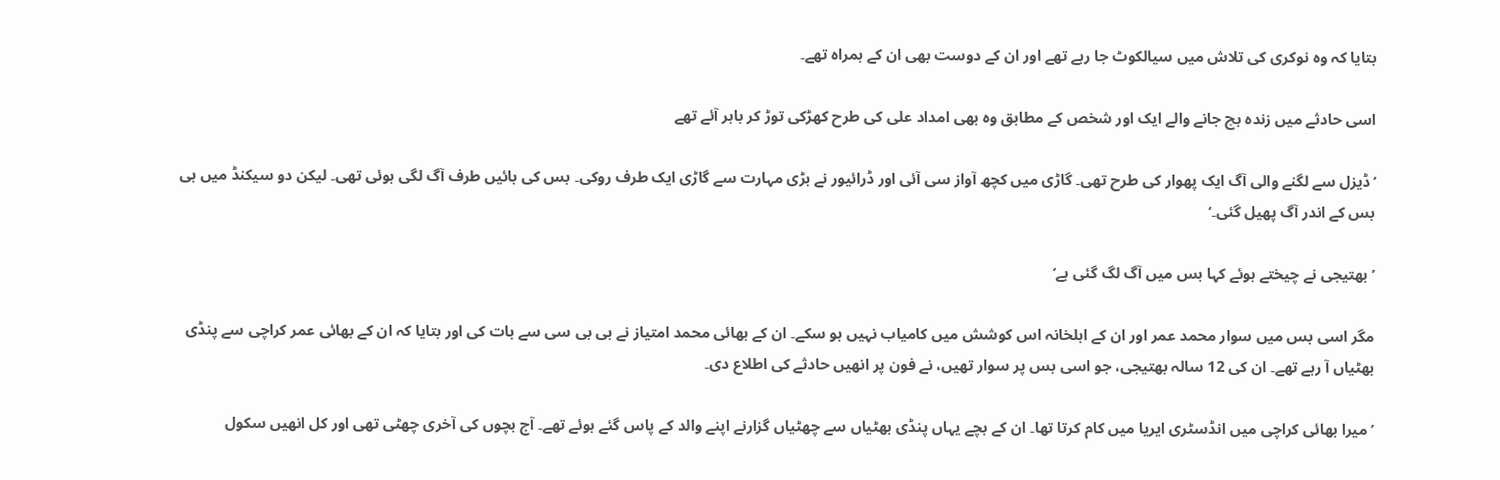بتایا کہ وہ نوکری کی تلاش میں سیالکوٹ جا رہے تھے اور ان کے دوست بھی ان کے ہمراہ تھے۔

اسی حادثے میں زندہ بچ جانے والے ایک اور شخص کے مطابق وہ بھی امداد علی کی طرح کھڑکی توڑ کر باہر آئے تھے

’ڈیزل سے لگنے والی آگ ایک پھوار کی طرح تھی۔ گاڑی میں کچھ آواز سی آئی اور ڈرائیور نے بڑی مہارت سے گاڑی ایک طرف روکی۔ بس کی بائیں طرف آگ لگی ہوئی تھی۔ لیکن دو سیکنڈ میں ہی بس کے اندر آگ پھیل گئی۔‘

’بھتیجی نے چیختے ہوئے کہا بس میں آگ لگ گئی ہے‘

مگر اسی بس میں سوار محمد عمر اور ان کے اہلخانہ اس کوشش میں کامیاب نہیں ہو سکے۔ ان کے بھائی محمد امتیاز نے بی بی سی سے بات کی اور بتایا کہ ان کے بھائی عمر کراچی سے پنڈی بھٹیاں آ رہے تھے۔ ان کی 12 سالہ بھتیجی، جو اسی بس پر سوار تھیں، نے فون پر انھیں حادثے کی اطلاع دی۔

’میرا بھائی کراچی میں انڈسٹری ایریا میں کام کرتا تھا۔ ان کے بچے یہاں پنڈی بھٹیاں سے چھٹیاں گزارنے اپنے والد کے پاس گئے ہوئے تھے۔ آج بچوں کی آخری چھٹی تھی اور کل انھیں سکول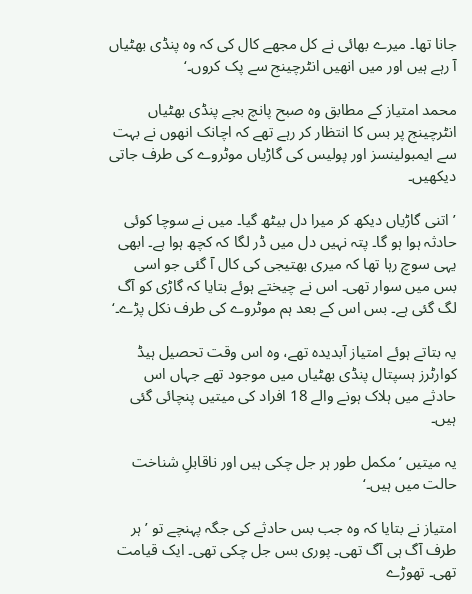جانا تھا۔ میرے بھائی نے کل مجھے کال کی کہ وہ پنڈی بھٹیاں آ رہے ہیں اور میں انھیں انٹرچینج سے پک کروں۔‘

محمد امتیاز کے مطابق وہ صبح پانچ بجے پنڈی بھٹیاں انٹرچینج پر بس کا انتظار کر رہے تھے کہ اچانک انھوں نے بہت سے ایمبولینسز اور پولیس کی گاڑیاں موٹروے کی طرف جاتی دیکھیں۔

’اتنی گاڑیاں دیکھ کر میرا دل بیٹھ گیا۔ میں نے سوچا کوئی حادثہ ہوا ہو گا۔ پتہ نہیں دل میں ڈر لگا کہ کچھ ہوا ہے۔ ابھی یہی سوچ رہا تھا کہ میری بھتیجی کی کال آ گئی جو اسی بس میں سوار تھی۔ اس نے چیختے ہوئے بتایا کہ گاڑی کو آگ لگ گئی ہے۔ بس اس کے بعد ہم موٹروے کی طرف نکل پڑے۔‘

یہ بتاتے ہوئے امتیاز آبدیدہ تھے، وہ اس وقت تحصیل ہیڈ کوارٹرز ہسپتال پنڈی بھٹیاں میں موجود تھے جہاں اس حادثے میں ہلاک ہونے والے 18 افراد کی میتیں پنچائی گئی ہیں۔

یہ میتیں ’مکمل طور ہر جل چکی ہیں اور ناقابلِ شناخت حالت میں ہیں۔‘

امتیاز نے بتایا کہ وہ جب بس حادثے کی جگہ پہنچے تو ’ہر طرف آگ ہی آگ تھی۔ پوری بس جل چکی تھی۔ ایک قیامت تھی۔ تھوڑے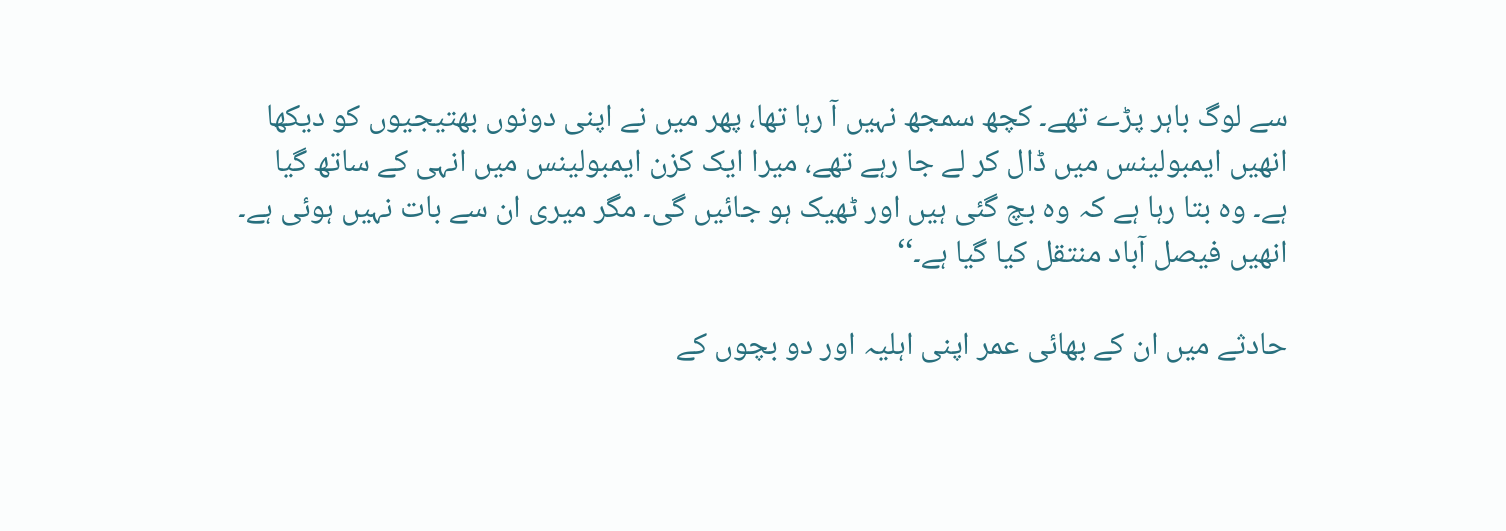سے لوگ باہر پڑے تھے۔ کچھ سمجھ نہیں آ رہا تھا، پھر میں نے اپنی دونوں بھتیجیوں کو دیکھا انھیں ایمبولینس میں ڈال کر لے جا رہے تھے، میرا ایک کزن ایمبولینس میں انہی کے ساتھ گیا ہے۔ وہ بتا رہا ہے کہ وہ بچ گئی ہیں اور ٹھیک ہو جائیں گی۔ مگر میری ان سے بات نہیں ہوئی ہے۔ انھیں فیصل آباد منتقل کیا گیا ہے۔‘‘

حادثے میں ان کے بھائی عمر اپنی اہلیہ اور دو بچوں کے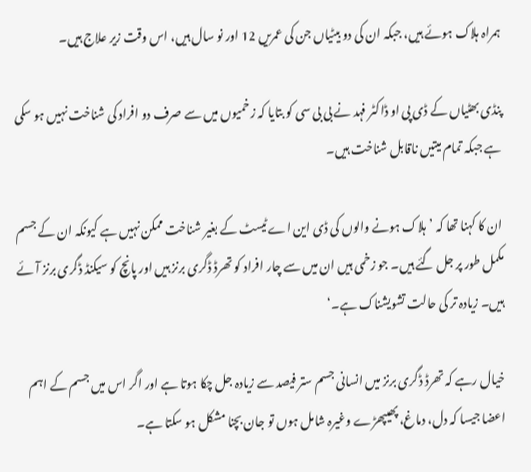ہمراہ ہلاک ہوئے ہیں، جبکہ ان کی دو بیٹیاں جن کی عمریں 12 اور نو سال ہیں، اس وقت زیر علاج ہیں۔

پنڈی بھٹیاں کے ڈی پی او ڈاکٹر فہد نے بی بی سی کو بتایا کہ زخمیوں میں سے صرف دو افراد کی شناخت نہیں ہو سکی ہے جبکہ تمام میتیں ناقابل شناخت ہیں۔

ان کا کہنا تھا کہ ’ہلاک ہونے والوں کی ڈی این اے ٹیسٹ کے بغیر شناخت ممکن نہیں ہے کیونکہ ان کے جسم مکمل طور پر جل گئے ہیں۔ جو زخمی ہیں ان میں سے چار افراد کو تھرڈ ڈگری برنز ہیں اور پانچ کو سیکنڈ ڈگری برنز آئے ہیں۔ زیادہ تر کی حالت تشویشناک ہے۔‘

خیال رہے کہ تھرڈ ڈگری برنز میں انسانی جسم ستر فیصد سے زیادہ جل چکا ہوتا ہے اور اگر اس میں جسم کے اہم اعضا جیسا کہ دل، دماغ، پھیپھڑے وغیرہ شامل ہوں تو جان بچنا مشکل ہو سکتا ہے۔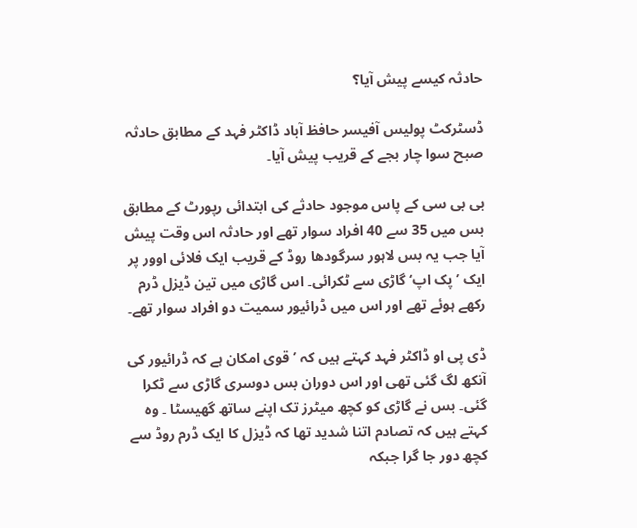حادثہ کیسے پیش آیا؟

ڈسٹرکٹ پولیس آفیسر حافظ آباد ڈاکٹر فہد کے مطابق حادثہ صبح سوا چار بجے کے قریب پیش آیا۔

بی بی سی کے پاس موجود حادثے کی ابتدائی رپورٹ کے مطابق بس میں 35 سے 40 افراد سوار تھے اور حادثہ اس وقت پیش آیا جب یہ بس لاہور سرگودھا روڈ کے قریب ایک فلائی اوور پر ایک ’پک اپ‘ گاڑی سے ٹکرائی۔ اس گاڑی میں تین ڈیزل ڈرم رکھے ہوئے تھے اور اس میں ڈرائیور سمیت دو افراد سوار تھے۔

ڈی پی او ڈاکٹر فہد کہتے ہیں کہ ’قوی امکان ہے کہ ڈرائیور کی آنکھ لگ گئی تھی اور اس دوران بس دوسری گاڑی سے ٹکرا گئی۔ بس نے گاڑی کو کچھ میٹرز تک اپنے ساتھ گھیسٹا ۔ وہ کہتے ہیں کہ تصادم اتنا شدید تھا کہ ڈیزل کا ایک ڈرم روڈ سے کچھ دور جا گرا جبکہ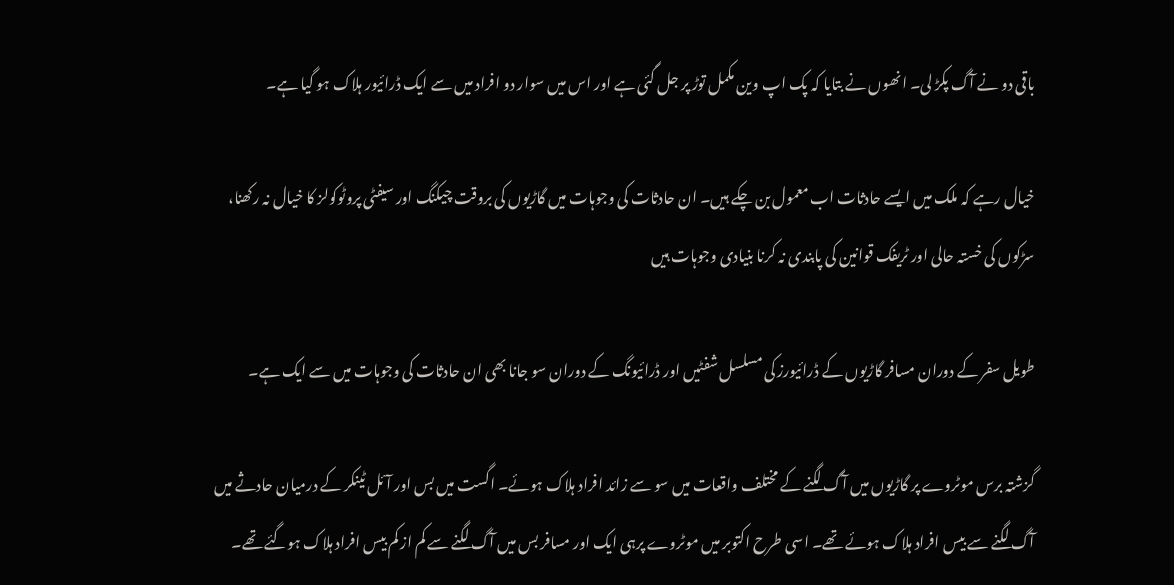باقی دو نے آگ پکڑ لی۔ انھوں نے بتایا کہ پک اپ وین مکمل توڑ پر جل گئی ہے اور اس میں سوار دو افراد میں سے ایک ڈرائیور ہلاک ہو گیا ہے۔

خیال رہے کہ ملک میں ایسے حادثات اب معمول بن چکے ہیں۔ ان حادثات کی وجوہات میں گاڑیوں کی بروقت چیکنگ اور سیفٹی پروٹوکولز کا خیال نہ رکھنا، سڑکوں کی خستہ حالی اور ٹریفک قوانین کی پابندی نہ کرنا بنیادی وجوہات ہیں

طویل سفر کے دوران مسافر گاڑیوں کے ڈرائیورز کی مسلسل شفٹیں اور ڈرائیونگ کے دوران سو جانا بھی ان حادثات کی وجوہات میں سے ایک ہے۔

گزشتہ برس موٹروے پر گاڑیوں میں آگ لگنے کے مختلف واقعات میں سو سے زائد افراد ہلاک ہوئے۔ اگست میں بس اور آئل ٹینکر کے درمیان حادثے میں آگ لگنے سے بیس افراد ہلاک ہوئے تھے۔ اسی طرح اکتوبر میں موٹروے پرہی ایک اور مسافر بس میں آگ لگنے سے کم از کم بیس افراد ہلاک ہوگئے تھے۔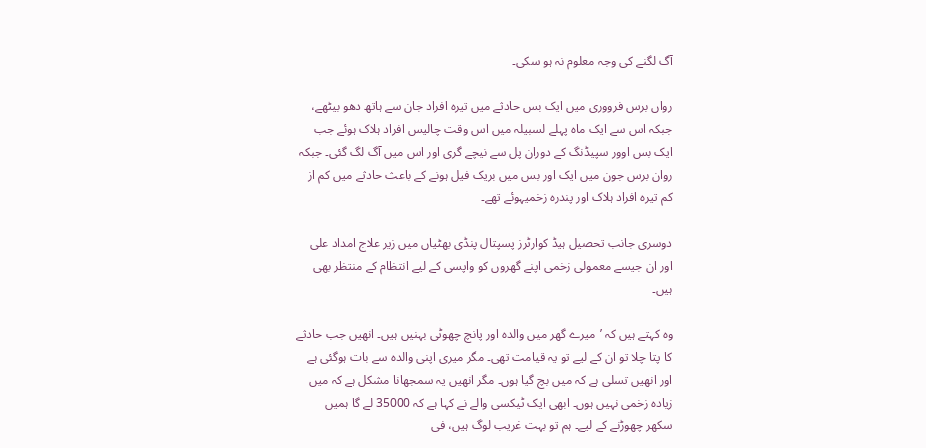آگ لگنے کی وجہ معلوم نہ ہو سکی۔

رواں برس فرووری میں ایک بس حادثے میں تیرہ افراد جان سے ہاتھ دھو بیٹھے، جبکہ اس سے ایک ماہ پہلے لسبیلہ میں اس وقت چالیس افراد ہلاک ہوئے جب ایک بس اوور سپیڈنگ کے دوران پل سے نیچے گری اور اس میں آگ لگ گئی۔ جبکہ روان برس جون میں ایک اور بس میں بریک فیل ہونے کے باعث حادثے میں کم از کم تیرہ افراد ہلاک اور پندرہ زخمیہوئے تھے۔

دوسری جانب تحصیل ہیڈ کوارٹرز پسپتال پنڈی بھٹیاں میں زیر علاج امداد علی اور ان جیسے معمولی زخمی اپنے گھروں کو واپسی کے لیے انتظام کے منتظر بھی ہیں۔

وہ کہتے ہیں کہ ’میرے گھر میں والدہ اور پانچ چھوٹی بہنیں ہیں۔ انھیں جب حادثے کا پتا چلا تو ان کے لیے تو یہ قیامت تھی۔ مگر میری اپنی والدہ سے بات ہوگئی ہے اور انھیں تسلی ہے کہ میں بچ گیا ہوں۔ مگر انھیں یہ سمجھانا مشکل ہے کہ میں زیادہ زخمی نہیں ہوں۔ ابھی ایک ٹیکسی والے نے کہا ہے کہ 35000 لے گا ہمیں سکھر چھوڑنے کے لیے۔ ہم تو بہت غریب لوگ ہیں، فی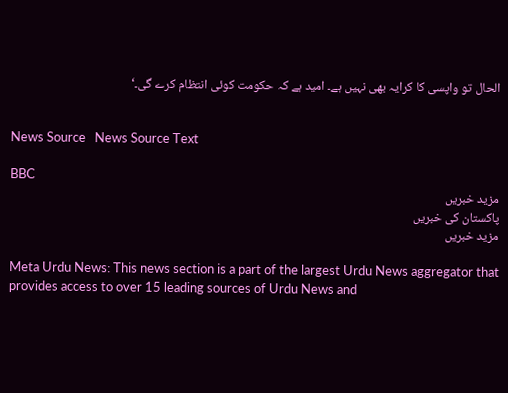الحال تو واپسی کا کرایہ بھی نہیں ہے۔ امید ہے کہ حکومت کوئی انتظام کرے گی۔‘


News Source   News Source Text

BBC
مزید خبریں
پاکستان کی خبریں
مزید خبریں

Meta Urdu News: This news section is a part of the largest Urdu News aggregator that provides access to over 15 leading sources of Urdu News and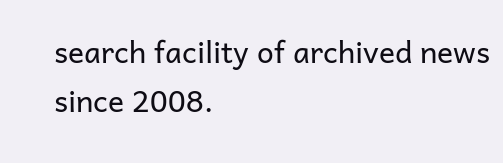search facility of archived news since 2008.